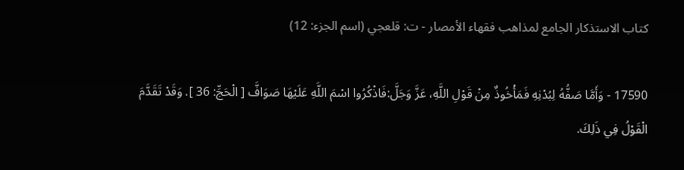كتاب الاستذكار الجامع لمذاهب فقهاء الأمصار - ت: قلعجي (اسم الجزء: 12)

17590 - وَأَمَّا صَفُّهُ لِبُدْنِهِ فَمَأْخُوذٌ مِنْ قَوْلِ اللَّهِ، عَزَّ وَجَلَّ:فَاذْكُرُوا اسْمَ اللَّهِ عَلَيْهَا صَوَافَّ [ الْحَجِّ: 36 ]. وَقَدْ تَقَدَّمَ الْقَوْلُ فِي ذَلِكَ.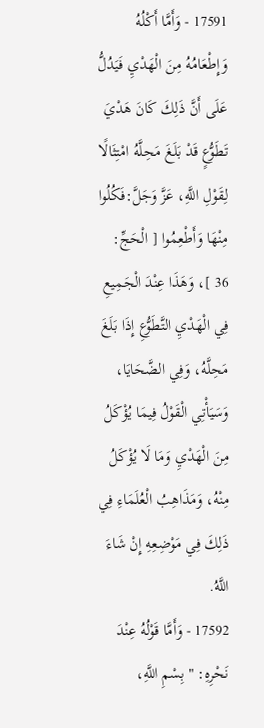17591 - وَأَمَّا أَكْلُهُ وَإِطْعَامُهُ مِنَ الْهَدْيِ فَيَدُلُّ عَلَى أَنَّ ذَلِكَ كَانَ هَدْيَ تَطَوُّعٍ قَدْ بَلَغَ مَحِلَّهُ امْتِثَالًا لِقَوْلِ اللَّهِ، عَزَّ وَجَلَّ:فَكُلُوا مِنْهَا وَأَطْعِمُوا [ الْحَجِّ: 36 ]، وَهَذَا عِنْدَ الْجَمِيعِ فِي الْهَدْيِ التَّطَوُّعِ إِذَا بَلَغَ مَحِلَّهُ، وَفِي الضَّحَايَا، وَسَيَأْتِي الْقَوْلُ فِيمَا يُؤْكَلُ مِنَ الْهَدْيِ وَمَا لَا يُؤْكَلُ مِنْهُ، وَمَذَاهِبُ الْعُلَمَاءِ فِي ذَلِكَ فِي مَوْضِعِهِ إِنْ شَاءَ اللَّهُ.
17592 - وَأَمَّا قَوْلُهُ عِنْدَ نَحْرِهِ: " بِسْمِ اللَّهِ،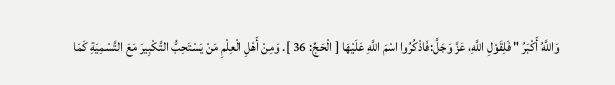وَاللَّهُ أَكْبَرُ " فَلِقَوْلِ اللَّهِ، عَزَّ وَجَلَّ:فَاذْكُرُوا اسْمَ اللَّهِ عَلَيْهَا [ الْحَجِّ: 36 ]. وَمِنْ أَهْلِ الْعِلْمِ مَنْ يَسْتَحِبُّ التَّكْبِيرَ مَعَ التَّسْمِيَةِ كَمَا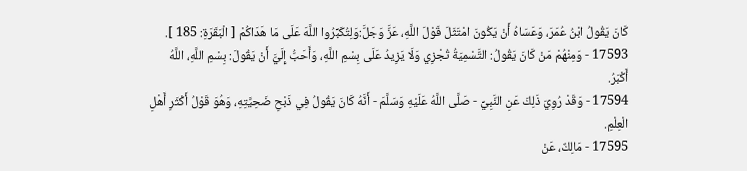كَانَ يَقُولُ ابْنُ عُمَرَ، وَعَسَاهُ أَنْ يَكُونَ امْتَثَلَ قَوْلَ اللَّهِ، عَزَّ وَجَلَّ:وَلِتُكَبِّرُوا اللَّهَ عَلَى مَا هَدَاكُمْ [ الْبَقَرَةِ: 185 ].
17593 - وَمِنْهُمْ مَنْ كَانَ يَقُولُ: التَّسْمِيَةُ تُجْزِي وَلَا يَزِيدُ عَلَى بِسْمِ اللَّهِ، وَأَحَبُّ إِلَيَّ أَنْ يَقُولَ: بِسْمِ اللَّهِ، اللَّهُ أَكْبَرُ.
17594 - وَقَدْ رُوِيَ ذَلِكَ عَنِ النَّبِيِّ - صَلَّى اللَّهُ عَلَيْهِ وَسَلَّمَ - أَنَّهُ كَانَ يَقُولُ فِي ذَبْحِ ضَحِيَّتِهِ، وَهُوَ قَوْلُ أَكْثَرِ أَهْلِ الْعِلْمِ.
17595 - مَالِكٌ، عَنْ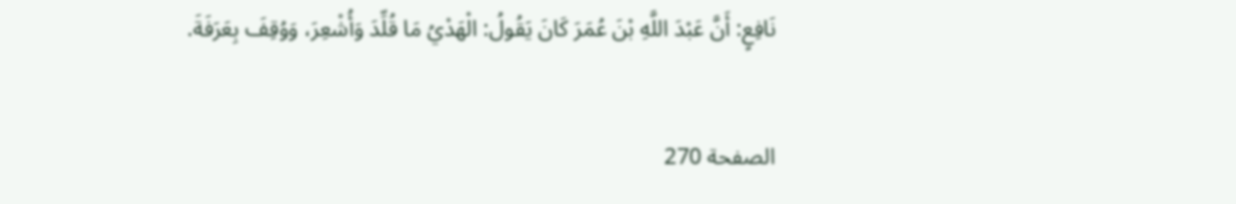نَافِعٍ: أَنَّ عَبْدَ اللَّهِ بْنَ عُمَرَ كَانَ يَقُولُ: الْهَدْيُ مَا قُلِّدَ وَأُشْعِرَ، وَوُقِفَ بِعَرَفَةَ.

الصفحة 270